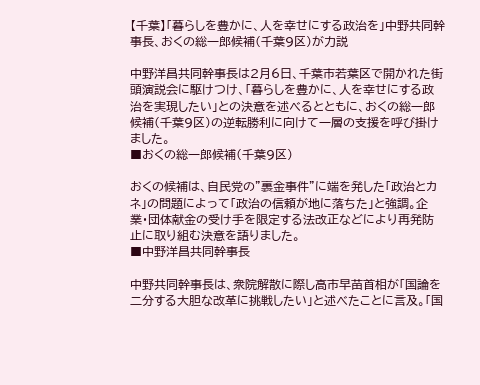【千葉】「暮らしを豊かに、人を幸せにする政治を」中野共同幹事長、おくの総一郎候補(千葉9区)が力説

中野洋昌共同幹事長は2月6日、千葉市若葉区で開かれた街頭演説会に駆けつけ、「暮らしを豊かに、人を幸せにする政治を実現したい」との決意を述べるとともに、おくの総一郎候補(千葉9区)の逆転勝利に向けて一層の支援を呼び掛けました。
■おくの総一郎候補(千葉9区)

おくの候補は、自民党の"裏金事件"に端を発した「政治とカネ」の問題によって「政治の信頼が地に落ちた」と強調。企業・団体献金の受け手を限定する法改正などにより再発防止に取り組む決意を語りました。
■中野洋昌共同幹事長

中野共同幹事長は、衆院解散に際し高市早苗首相が「国論を二分する大胆な改革に挑戦したい」と述べたことに言及。「国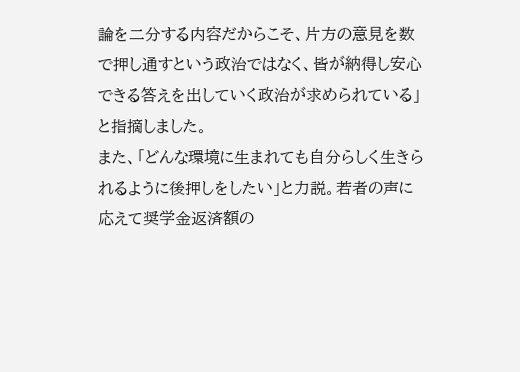論を二分する内容だからこそ、片方の意見を数で押し通すという政治ではなく、皆が納得し安心できる答えを出していく政治が求められている」と指摘しました。
また、「どんな環境に生まれても自分らしく生きられるように後押しをしたい」と力説。若者の声に応えて奨学金返済額の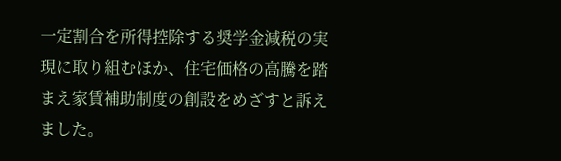一定割合を所得控除する奨学金減税の実現に取り組むほか、住宅価格の高騰を踏まえ家賃補助制度の創設をめざすと訴えました。